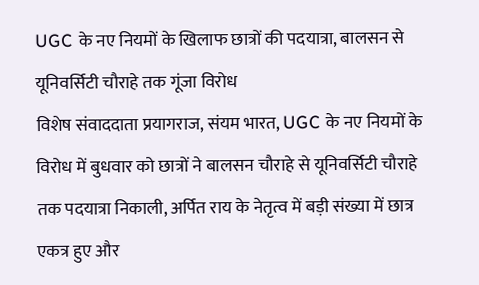UGC के नए नियमों के खिलाफ छात्रों की पदयात्रा, बालसन से यूनिवर्सिटी चौराहे तक गूंजा विरोध
विशेष संवाददाता प्रयागराज, संयम भारत, UGC के नए नियमों के विरोध में बुधवार को छात्रों ने बालसन चौराहे से यूनिवर्सिटी चौराहे तक पदयात्रा निकाली, अर्पित राय के नेतृत्व में बड़ी संख्या में छात्र एकत्र हुए और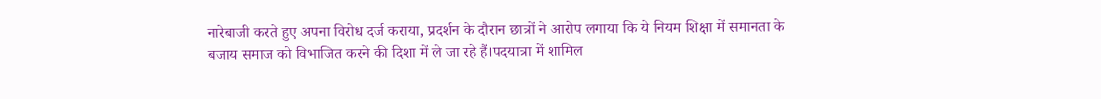नारेबाजी करते हुए अपना विरोध दर्ज कराया, प्रदर्शन के दौरान छात्रों ने आरोप लगाया कि ये नियम शिक्षा में समानता के बजाय समाज को विभाजित करने की दिशा में ले जा रहे हैं।पदयात्रा में शामिल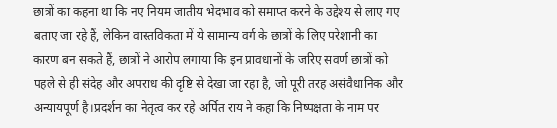छात्रों का कहना था कि नए नियम जातीय भेदभाव को समाप्त करने के उद्देश्य से लाए गए बताए जा रहे हैं, लेकिन वास्तविकता में ये सामान्य वर्ग के छात्रों के लिए परेशानी का कारण बन सकते हैं, छात्रों ने आरोप लगाया कि इन प्रावधानों के जरिए सवर्ण छात्रों को पहले से ही संदेह और अपराध की दृष्टि से देखा जा रहा है, जो पूरी तरह असंवैधानिक और अन्यायपूर्ण है।प्रदर्शन का नेतृत्व कर रहे अर्पित राय ने कहा कि निष्पक्षता के नाम पर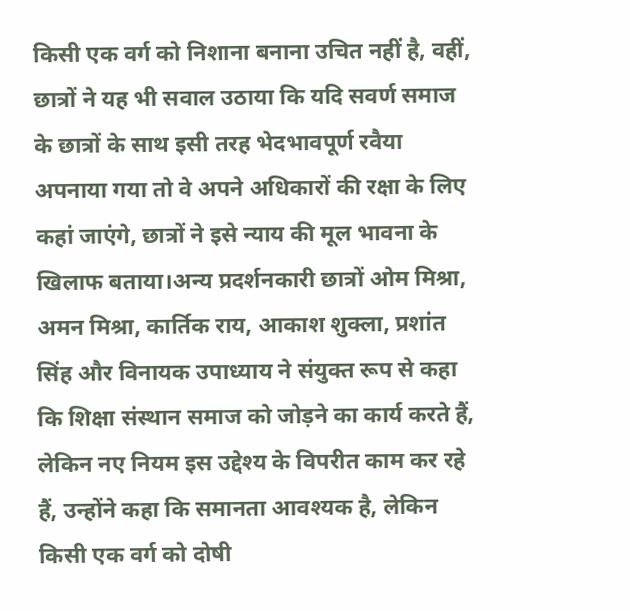किसी एक वर्ग को निशाना बनाना उचित नहीं है, वहीं, छात्रों ने यह भी सवाल उठाया कि यदि सवर्ण समाज के छात्रों के साथ इसी तरह भेदभावपूर्ण रवैया अपनाया गया तो वे अपने अधिकारों की रक्षा के लिए कहां जाएंगे, छात्रों ने इसे न्याय की मूल भावना के खिलाफ बताया।अन्य प्रदर्शनकारी छात्रों ओम मिश्रा, अमन मिश्रा, कार्तिक राय, आकाश शुक्ला, प्रशांत सिंह और विनायक उपाध्याय ने संयुक्त रूप से कहा कि शिक्षा संस्थान समाज को जोड़ने का कार्य करते हैं, लेकिन नए नियम इस उद्देश्य के विपरीत काम कर रहे हैं, उन्होंने कहा कि समानता आवश्यक है, लेकिन किसी एक वर्ग को दोषी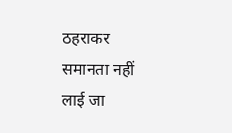ठहराकर समानता नहीं लाई जा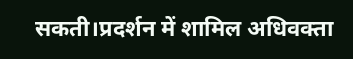सकती।प्रदर्शन में शामिल अधिवक्ता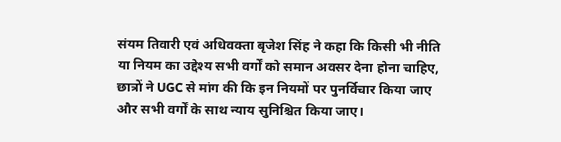संयम तिवारी एवं अधिवक्ता बृजेश सिंह ने कहा कि किसी भी नीति या नियम का उद्देश्य सभी वर्गों को समान अवसर देना होना चाहिए, छात्रों ने UGC से मांग की कि इन नियमों पर पुनर्विचार किया जाए और सभी वर्गों के साथ न्याय सुनिश्चित किया जाए।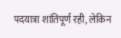पदयात्रा शांतिपूर्ण रही, लेकिन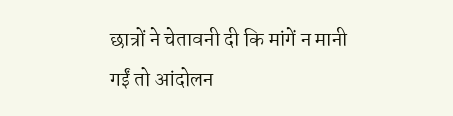छात्रों ने चेतावनी दी कि मांगें न मानी गईं तो आंदोलन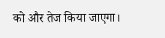को और तेज किया जाएगा।